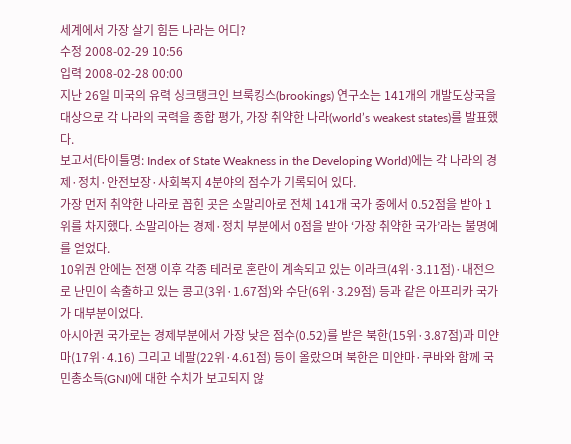세계에서 가장 살기 힘든 나라는 어디?
수정 2008-02-29 10:56
입력 2008-02-28 00:00
지난 26일 미국의 유력 싱크탱크인 브룩킹스(brookings) 연구소는 141개의 개발도상국을 대상으로 각 나라의 국력을 종합 평가, 가장 취약한 나라(world’s weakest states)를 발표했다.
보고서(타이틀명: Index of State Weakness in the Developing World)에는 각 나라의 경제·정치·안전보장·사회복지 4분야의 점수가 기록되어 있다.
가장 먼저 취약한 나라로 꼽힌 곳은 소말리아로 전체 141개 국가 중에서 0.52점을 받아 1위를 차지했다. 소말리아는 경제·정치 부분에서 0점을 받아 ‘가장 취약한 국가’라는 불명예를 얻었다.
10위권 안에는 전쟁 이후 각종 테러로 혼란이 계속되고 있는 이라크(4위·3.11점)·내전으로 난민이 속출하고 있는 콩고(3위·1.67점)와 수단(6위·3.29점) 등과 같은 아프리카 국가가 대부분이었다.
아시아권 국가로는 경제부분에서 가장 낮은 점수(0.52)를 받은 북한(15위·3.87점)과 미얀마(17위·4.16) 그리고 네팔(22위·4.61점) 등이 올랐으며 북한은 미얀마·쿠바와 함께 국민총소득(GNI)에 대한 수치가 보고되지 않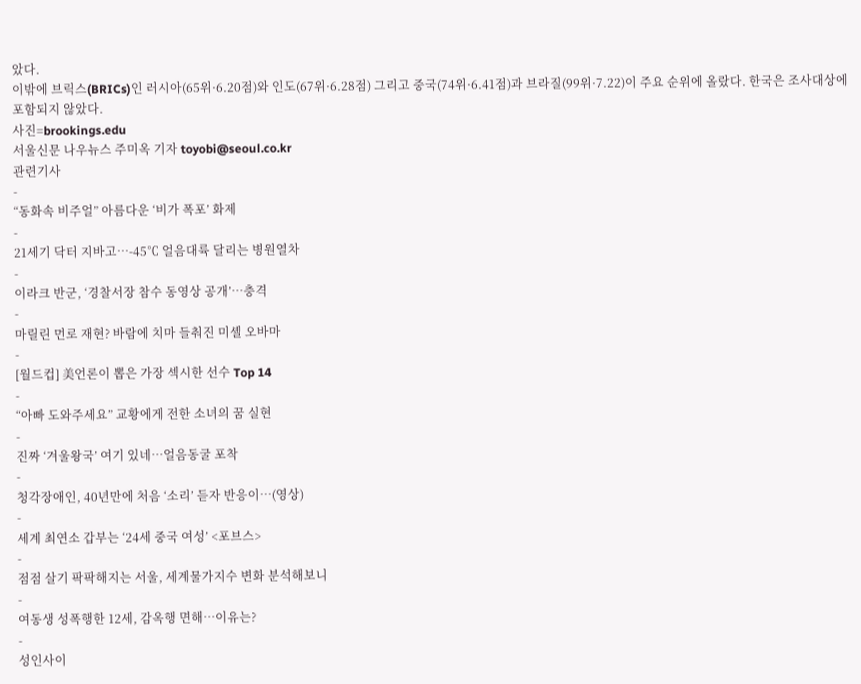았다.
이밖에 브릭스(BRICs)인 러시아(65위·6.20점)와 인도(67위·6.28점) 그리고 중국(74위·6.41점)과 브라질(99위·7.22)이 주요 순위에 올랐다. 한국은 조사대상에 포함되지 않았다.
사진=brookings.edu
서울신문 나우뉴스 주미옥 기자 toyobi@seoul.co.kr
관련기사
-
“동화속 비주얼” 아름다운 ‘비가 폭포’ 화제
-
21세기 닥터 지바고…-45℃ 얼음대륙 달리는 병원열차
-
이라크 반군, ‘경찰서장 참수 동영상 공개’…충격
-
마릴린 먼로 재현? 바람에 치마 들춰진 미셸 오바마
-
[월드컵] 美언론이 뽑은 가장 섹시한 선수 Top 14
-
“아빠 도와주세요” 교황에게 전한 소녀의 꿈 실현
-
진짜 ‘겨울왕국’ 여기 있네…얼음동굴 포착
-
청각장애인, 40년만에 처음 ‘소리’ 듣자 반응이…(영상)
-
세계 최연소 갑부는 ‘24세 중국 여성’ <포브스>
-
점점 살기 팍팍해지는 서울, 세계물가지수 변화 분석해보니
-
여동생 성폭행한 12세, 감옥행 면해…이유는?
-
성인사이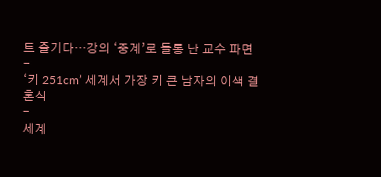트 즐기다…강의 ‘중계’로 들통 난 교수 파면
-
‘키 251cm’ 세계서 가장 키 큰 남자의 이색 결혼식
-
세계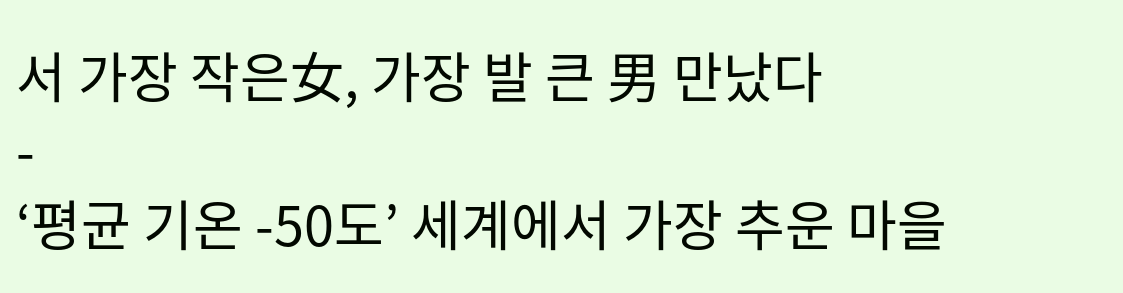서 가장 작은女, 가장 발 큰 男 만났다
-
‘평균 기온 -50도’ 세계에서 가장 추운 마을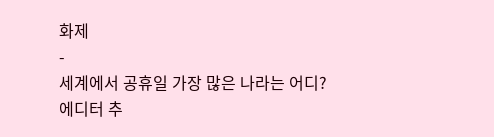화제
-
세계에서 공휴일 가장 많은 나라는 어디?
에디터 추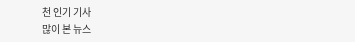천 인기 기사
많이 본 뉴스